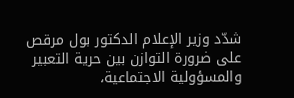شدّد وزير الإعلام الدكتور بول مرقص على ضرورة التوازن بين حرية التعبير والمسؤولية الاجتماعية،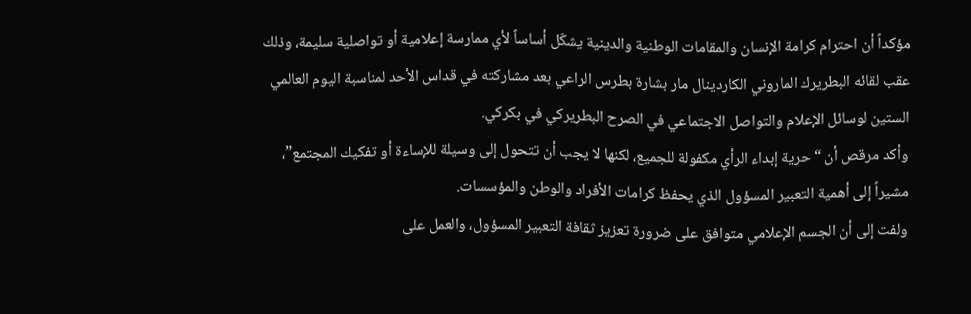مؤكداً أن احترام كرامة الإنسان والمقامات الوطنية والدينية يشكّل أساساً لأي ممارسة إعلامية أو تواصلية سليمة، وذلك عقب لقائه البطريرك الماروني الكاردينال مار بشارة بطرس الراعي بعد مشاركته في قداس الأحد لمناسبة اليوم العالمي الستين لوسائل الإعلام والتواصل الاجتماعي في الصرح البطريركي في بكركي.
وأكد مرقص أن “حرية إبداء الرأي مكفولة للجميع، لكنها لا يجب أن تتحول إلى وسيلة للإساءة أو تفكيك المجتمع”، مشيراً إلى أهمية التعبير المسؤول الذي يحفظ كرامات الأفراد والوطن والمؤسسات.
ولفت إلى أن الجسم الإعلامي متوافق على ضرورة تعزيز ثقافة التعبير المسؤول، والعمل على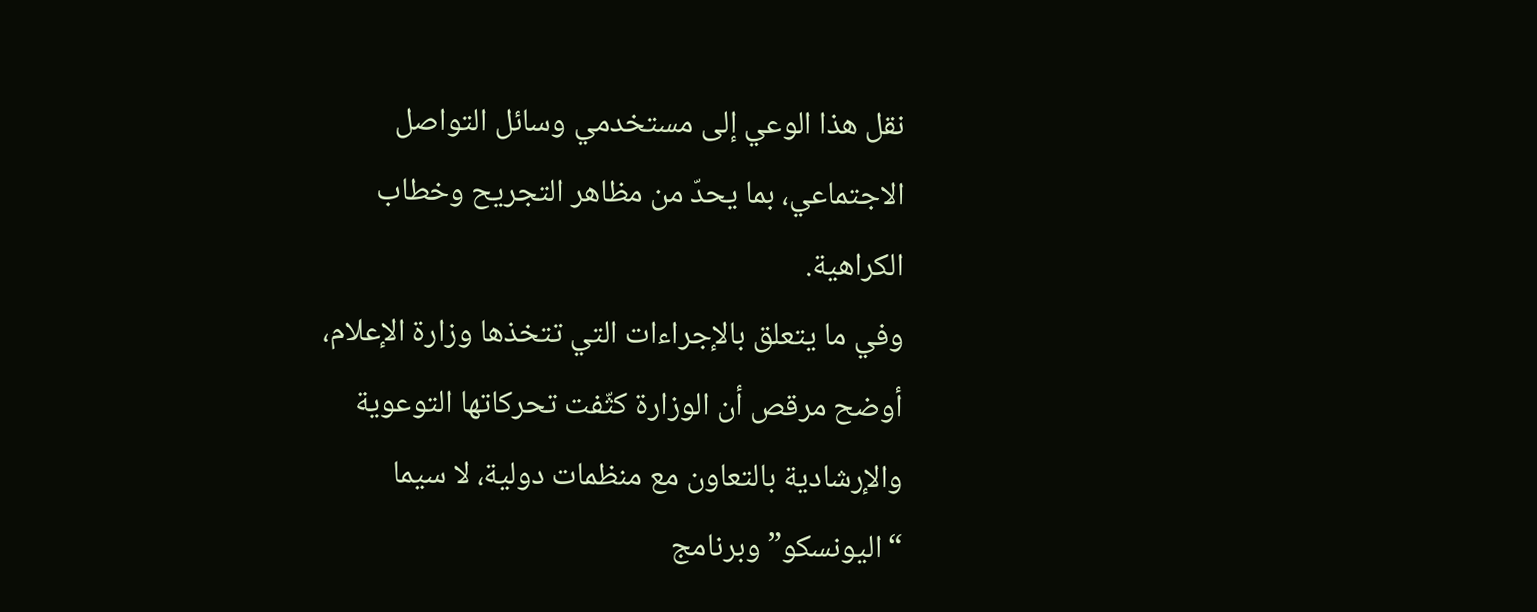نقل هذا الوعي إلى مستخدمي وسائل التواصل الاجتماعي، بما يحدّ من مظاهر التجريح وخطاب الكراهية.
وفي ما يتعلق بالإجراءات التي تتخذها وزارة الإعلام، أوضح مرقص أن الوزارة كثّفت تحركاتها التوعوية والإرشادية بالتعاون مع منظمات دولية، لا سيما “اليونسكو” وبرنامج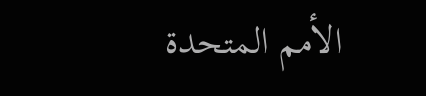الأمم المتحدة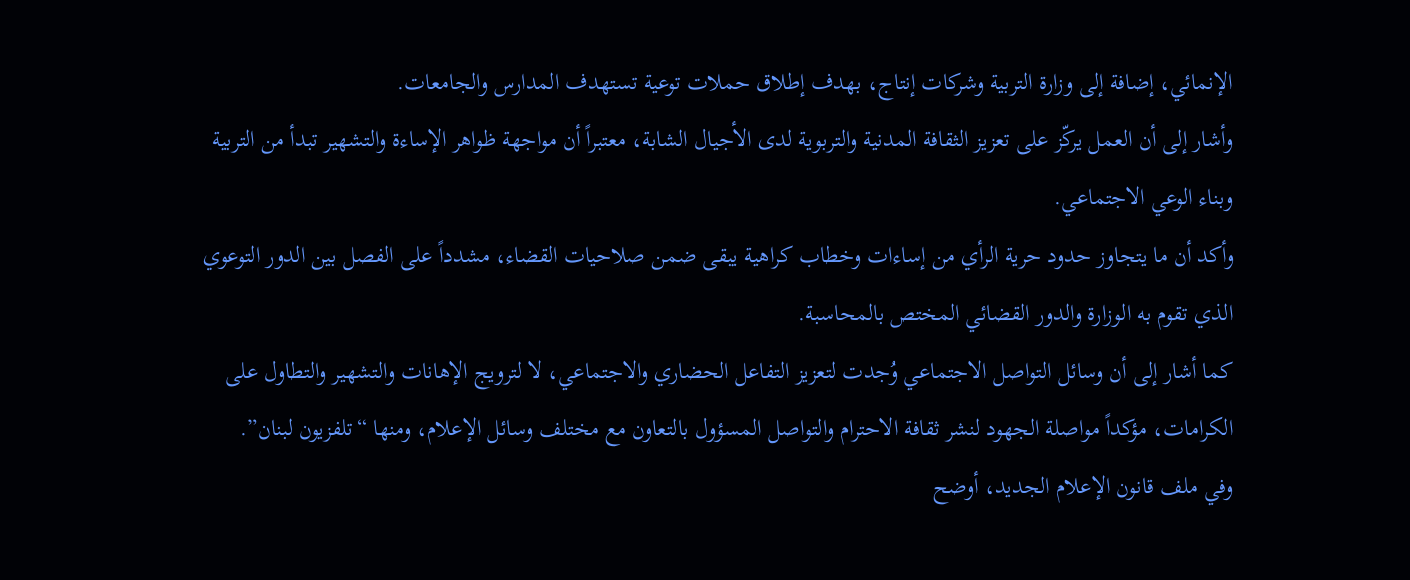الإنمائي، إضافة إلى وزارة التربية وشركات إنتاج، بهدف إطلاق حملات توعية تستهدف المدارس والجامعات.
وأشار إلى أن العمل يركّز على تعزيز الثقافة المدنية والتربوية لدى الأجيال الشابة، معتبراً أن مواجهة ظواهر الإساءة والتشهير تبدأ من التربية وبناء الوعي الاجتماعي.
وأكد أن ما يتجاوز حدود حرية الرأي من إساءات وخطاب كراهية يبقى ضمن صلاحيات القضاء، مشدداً على الفصل بين الدور التوعوي الذي تقوم به الوزارة والدور القضائي المختص بالمحاسبة.
كما أشار إلى أن وسائل التواصل الاجتماعي وُجدت لتعزيز التفاعل الحضاري والاجتماعي، لا لترويج الإهانات والتشهير والتطاول على الكرامات، مؤكداً مواصلة الجهود لنشر ثقافة الاحترام والتواصل المسؤول بالتعاون مع مختلف وسائل الإعلام، ومنها “تلفزيون لبنان”.
وفي ملف قانون الإعلام الجديد، أوضح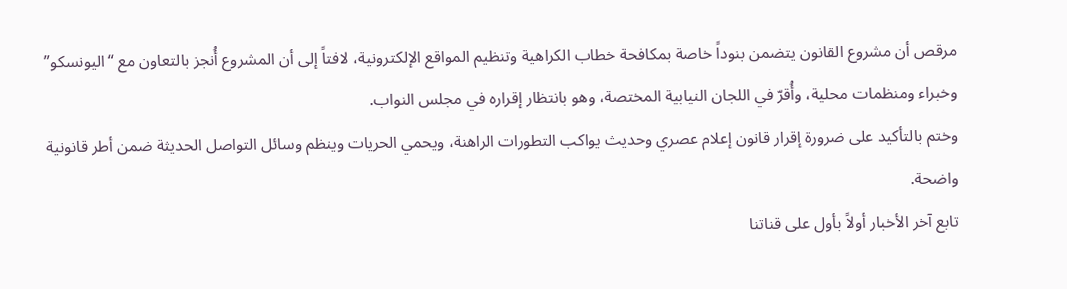مرقص أن مشروع القانون يتضمن بنوداً خاصة بمكافحة خطاب الكراهية وتنظيم المواقع الإلكترونية، لافتاً إلى أن المشروع أُنجز بالتعاون مع “اليونسكو” وخبراء ومنظمات محلية، وأُقرّ في اللجان النيابية المختصة، وهو بانتظار إقراره في مجلس النواب.
وختم بالتأكيد على ضرورة إقرار قانون إعلام عصري وحديث يواكب التطورات الراهنة، ويحمي الحريات وينظم وسائل التواصل الحديثة ضمن أطر قانونية واضحة.
تابع آخر الأخبار أولاً بأول على قناتنا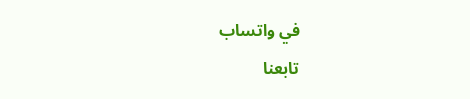في واتساب
تابعنا